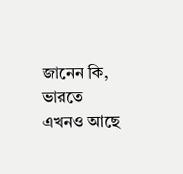জানেন কি, ভারতে এখনও আছে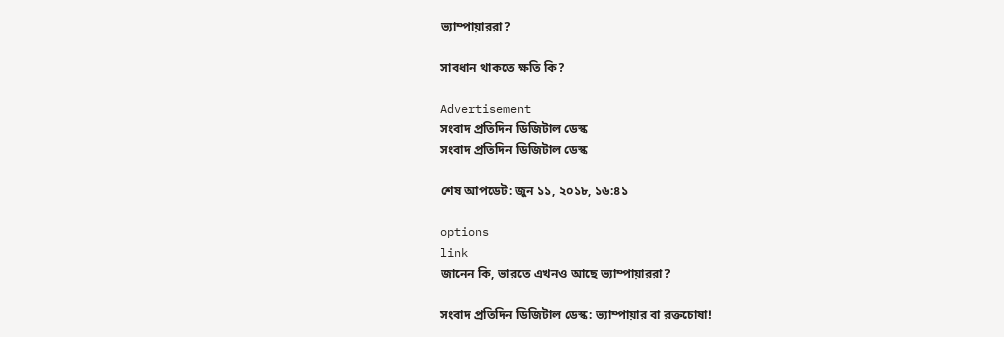ভ্যাম্পায়াররা?

সাবধান থাকতে ক্ষতি কি?

Advertisement
সংবাদ প্রতিদিন ডিজিটাল ডেস্ক
সংবাদ প্রতিদিন ডিজিটাল ডেস্ক

শেষ আপডেট: জুন ১১, ২০১৮, ১৬:৪১

options
link
জানেন কি, ভারতে এখনও আছে ভ্যাম্পায়াররা?

সংবাদ প্রতিদিন ডিজিটাল ডেস্ক: ভ্যাম্পায়ার বা রক্তচোষা!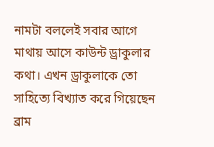নামটা বললেই সবার আগে মাথায় আসে কাউন্ট ড্রাকুলার কথা। এখন ড্রাকুলাকে তো সাহিত্যে বিখ্যাত করে গিয়েছেন ব্রাম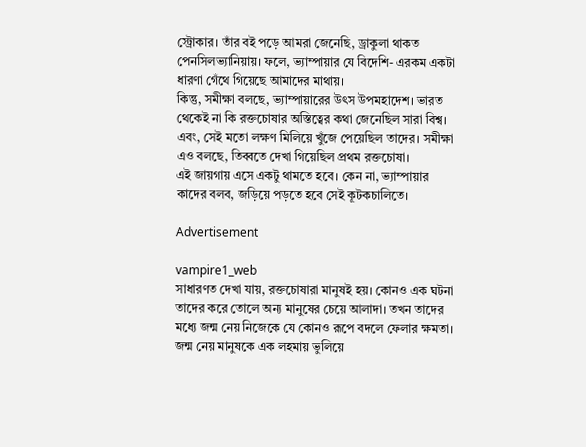স্ট্রোকার। তাঁর বই পড়ে আমরা জেনেছি, ড্রাকুলা থাকত পেনসিলভ্যানিয়ায়। ফলে, ভ্যাম্পায়ার যে বিদেশি- এরকম একটা ধারণা গেঁথে গিয়েছে আমাদের মাথায়।
কিন্তু, সমীক্ষা বলছে, ভ্যাম্পায়ারের উৎস উপমহাদেশ। ভারত থেকেই না কি রক্তচোষার অস্তিত্বের কথা জেনেছিল সারা বিশ্ব। এবং, সেই মতো লক্ষণ মিলিয়ে খুঁজে পেয়েছিল তাদের। সমীক্ষা এও বলছে, তিব্বতে দেখা গিয়েছিল প্রথম রক্তচোষা।
এই জায়গায় এসে একটু থামতে হবে। কেন না, ভ্যাম্পায়ার কাদের বলব, জড়িয়ে পড়তে হবে সেই কূটকচালিতে।

Advertisement

vampire1_web
সাধারণত দেখা যায়, রক্তচোষারা মানুষই হয়। কোনও এক ঘটনা তাদের করে তোলে অন্য মানুষের চেয়ে আলাদা। তখন তাদের মধ্যে জন্ম নেয় নিজেকে যে কোনও রূপে বদলে ফেলার ক্ষমতা। জন্ম নেয় মানুষকে এক লহমায় ভুলিয়ে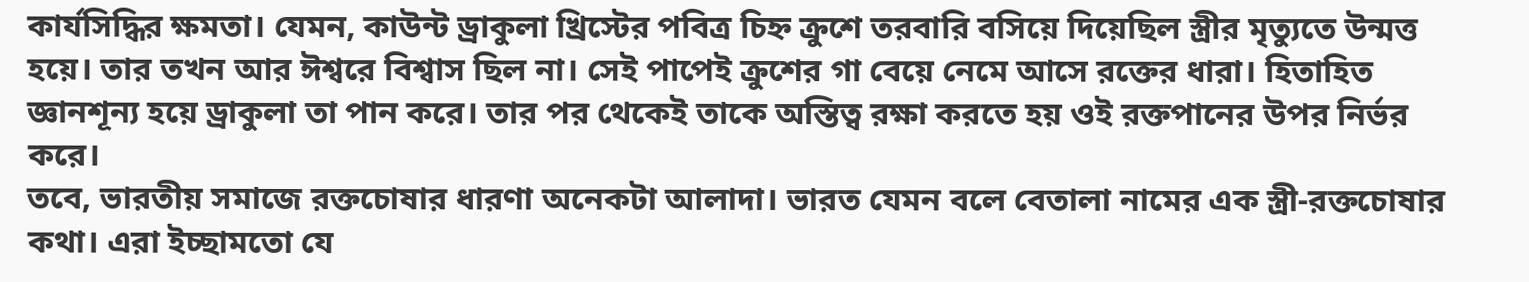কার্যসিদ্ধির ক্ষমতা। যেমন, কাউন্ট ড্রাকুলা খ্রিস্টের পবিত্র চিহ্ন ক্রুশে তরবারি বসিয়ে দিয়েছিল স্ত্রীর মৃত্যুতে উন্মত্ত হয়ে। তার তখন আর ঈশ্বরে বিশ্বাস ছিল না। সেই পাপেই ক্রুশের গা বেয়ে নেমে আসে রক্তের ধারা। হিতাহিত জ্ঞানশূন্য হয়ে ড্রাকুলা তা পান করে। তার পর থেকেই তাকে অস্তিত্ব রক্ষা করতে হয় ওই রক্তপানের উপর নির্ভর করে।
তবে, ভারতীয় সমাজে রক্তচোষার ধারণা অনেকটা আলাদা। ভারত যেমন বলে বেতালা নামের এক স্ত্রী-রক্তচোষার কথা। এরা ইচ্ছামতো যে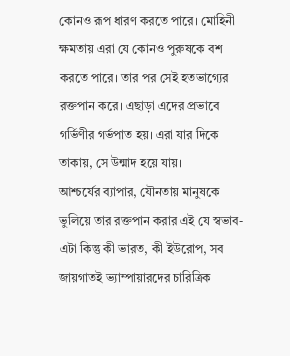কোনও রূপ ধারণ করতে পারে। মোহিনী ক্ষমতায় এরা যে কোনও পুরুষকে বশ করতে পারে। তার পর সেই হতভাগ্যের রক্তপান করে। এছাড়া এদের প্রভাবে গর্ভিণীর গর্ভপাত হয়। এরা যার দিকে তাকায়, সে উন্মাদ হয়ে যায়।
আশ্চর্যের ব্যাপার, যৌনতায় মানুষকে ভুলিয়ে তার রক্তপান করার এই যে স্বভাব- এটা কিন্তু কী ভারত, কী ইউরোপ, সব জায়গাতই ভ্যাম্পায়ারদের চারিত্রিক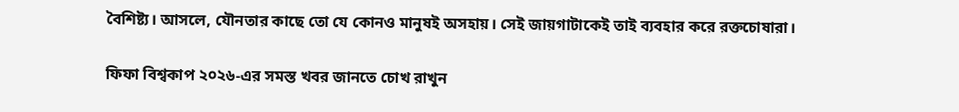বৈশিষ্ট্য। আসলে, যৌনতার কাছে তো যে কোনও মানুষই অসহায়। সেই জায়গাটাকেই তাই ব্যবহার করে রক্তচোষারা।

ফিফা বিশ্বকাপ ২০২৬-এর সমস্ত খবর জানতে চোখ রাখুন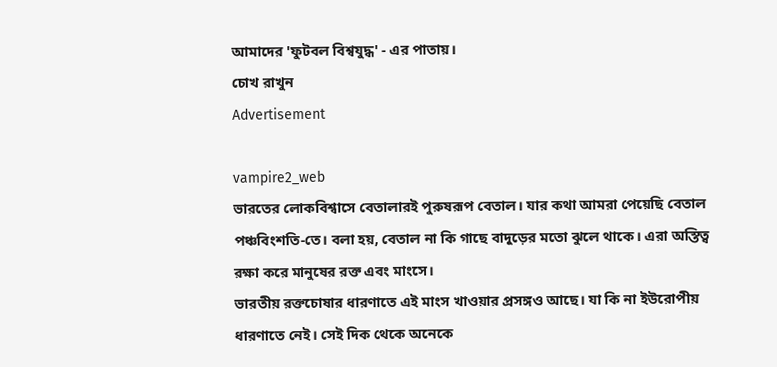আমাদের 'ফুটবল বিশ্বযুদ্ধ' - এর পাতায়।
চোখ রাখুন
Advertisement

vampire2_web
ভারতের লোকবিশ্বাসে বেতালারই পুরুষরূপ বেতাল। যার কথা আমরা পেয়েছি বেতাল পঞ্চবিংশতি-তে। বলা হয়, বেতাল না কি গাছে বাদুড়ের মতো ঝুলে থাকে। এরা অস্তিত্ব রক্ষা করে মানুষের রক্ত এবং মাংসে।
ভারতীয় রক্তচোষার ধারণাতে এই মাংস খাওয়ার প্রসঙ্গও আছে। যা কি না ইউরোপীয় ধারণাতে নেই। সেই দিক থেকে অনেকে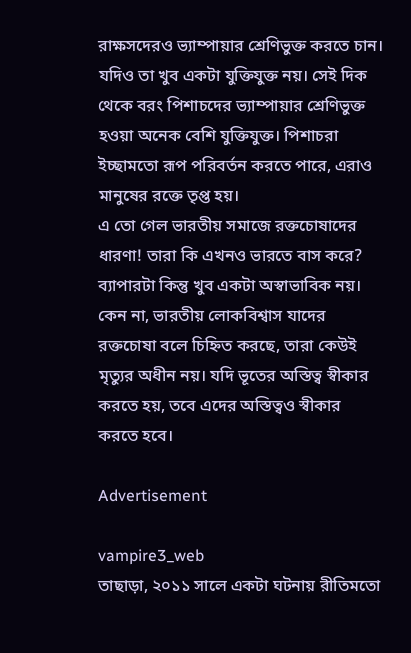রাক্ষসদেরও ভ্যাম্পায়ার শ্রেণিভুক্ত করতে চান। যদিও তা খুব একটা যুক্তিযুক্ত নয়। সেই দিক থেকে বরং পিশাচদের ভ্যাম্পায়ার শ্রেণিভুক্ত হওয়া অনেক বেশি যুক্তিযুক্ত। পিশাচরা ইচ্ছামতো রূপ পরিবর্তন করতে পারে, এরাও মানুষের রক্তে তৃপ্ত হয়।
এ তো গেল ভারতীয় সমাজে রক্তচোষাদের ধারণা! তারা কি এখনও ভারতে বাস করে?
ব্যাপারটা কিন্তু খুব একটা অস্বাভাবিক নয়। কেন না, ভারতীয় লোকবিশ্বাস যাদের রক্তচোষা বলে চিহ্নিত করছে, তারা কেউই মৃত্যুর অধীন নয়। যদি ভূতের অস্তিত্ব স্বীকার করতে হয়, তবে এদের অস্তিত্বও স্বীকার করতে হবে।

Advertisement

vampire3_web
তাছাড়া, ২০১১ সালে একটা ঘটনায় রীতিমতো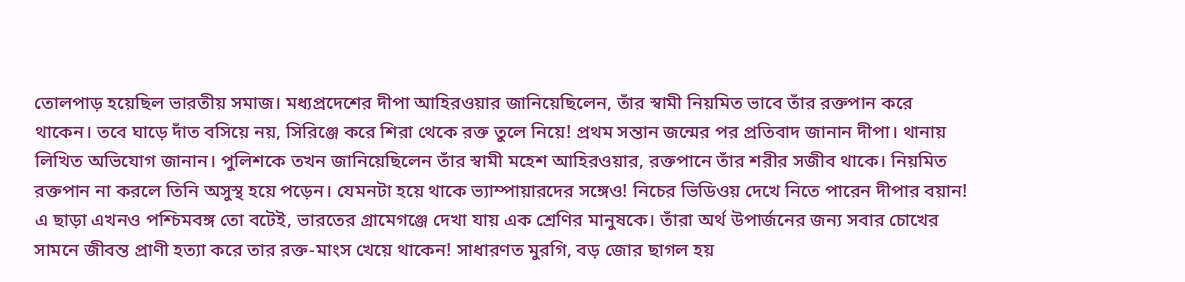তোলপাড় হয়েছিল ভারতীয় সমাজ। মধ্যপ্রদেশের দীপা আহিরওয়ার জানিয়েছিলেন, তাঁর স্বামী নিয়মিত ভাবে তাঁর রক্তপান করে থাকেন। তবে ঘাড়ে দাঁত বসিয়ে নয়, সিরিঞ্জে করে শিরা থেকে রক্ত তুলে নিয়ে! প্রথম সন্তান জন্মের পর প্রতিবাদ জানান দীপা। থানায় লিখিত অভিযোগ জানান। পুলিশকে তখন জানিয়েছিলেন তাঁর স্বামী মহেশ আহিরওয়ার, রক্তপানে তাঁর শরীর সজীব থাকে। নিয়মিত রক্তপান না করলে তিনি অসুস্থ হয়ে পড়েন। যেমনটা হয়ে থাকে ভ্যাম্পায়ারদের সঙ্গেও! নিচের ভিডিওয় দেখে নিতে পারেন দীপার বয়ান!
এ ছাড়া এখনও পশ্চিমবঙ্গ তো বটেই, ভারতের গ্রামেগঞ্জে দেখা যায় এক শ্রেণির মানুষকে। তাঁরা অর্থ উপার্জনের জন্য সবার চোখের সামনে জীবন্ত প্রাণী হত্যা করে তার রক্ত-মাংস খেয়ে থাকেন! সাধারণত মুরগি, বড় জোর ছাগল হয়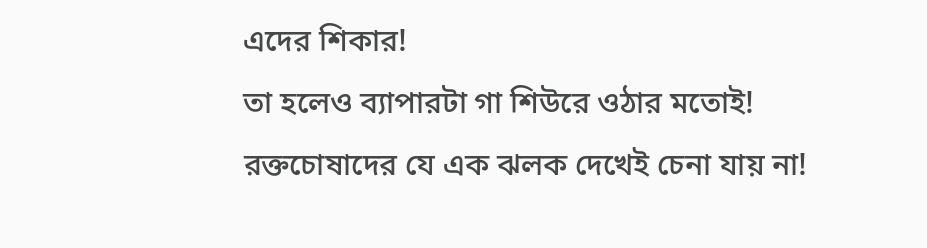এদের শিকার!
তা হলেও ব্যাপারটা গা শিউরে ওঠার মতোই! রক্তচোষাদের যে এক ঝলক দেখেই চেনা যায় না!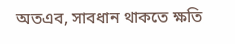অতএব, সাবধান থাকতে ক্ষতি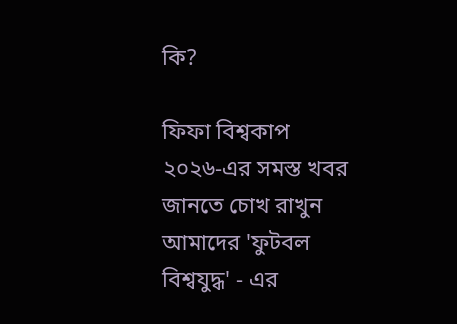কি?

ফিফা বিশ্বকাপ ২০২৬-এর সমস্ত খবর জানতে চোখ রাখুন আমাদের 'ফুটবল বিশ্বযুদ্ধ' - এর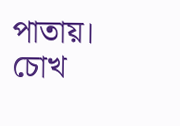পাতায়।
চোখ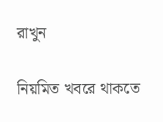রাখুন

নিয়মিত খবরে থাকতে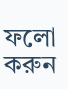ফলো করুন